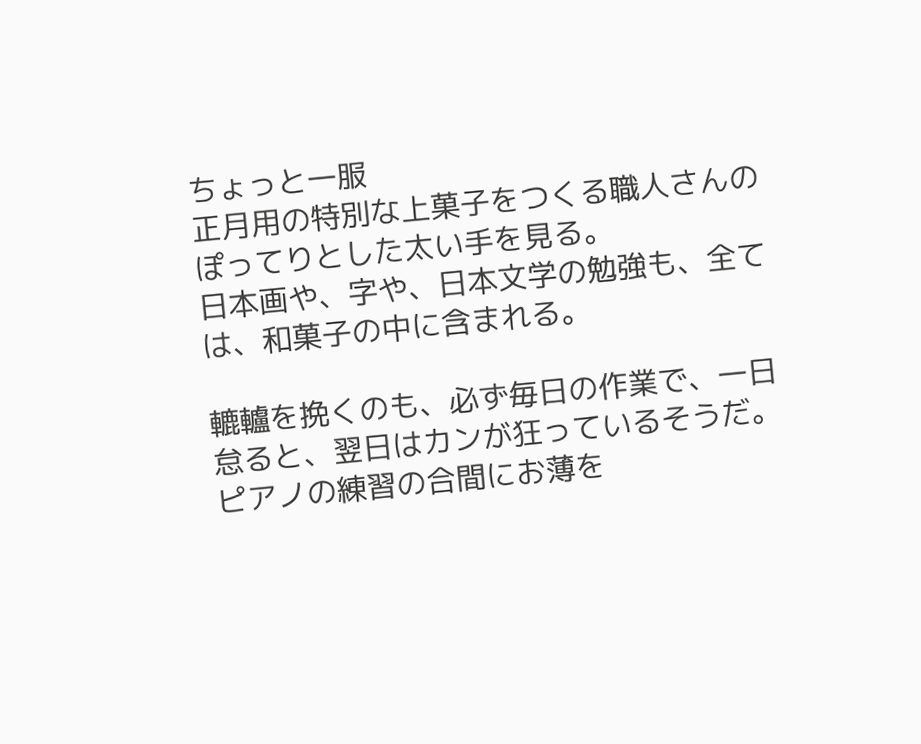ちょっと一服
正月用の特別な上菓子をつくる職人さんのぽってりとした太い手を見る。
日本画や、字や、日本文学の勉強も、全ては、和菓子の中に含まれる。

轆轤を挽くのも、必ず毎日の作業で、一日怠ると、翌日はカンが狂っているそうだ。
ピアノの練習の合間にお薄を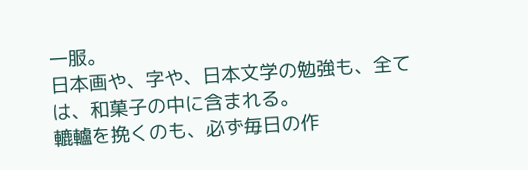一服。
日本画や、字や、日本文学の勉強も、全ては、和菓子の中に含まれる。
轆轤を挽くのも、必ず毎日の作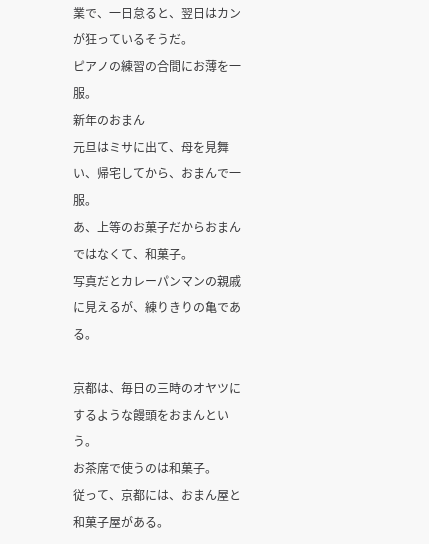業で、一日怠ると、翌日はカンが狂っているそうだ。
ピアノの練習の合間にお薄を一服。
新年のおまん
元旦はミサに出て、母を見舞い、帰宅してから、おまんで一服。
あ、上等のお菓子だからおまんではなくて、和菓子。
写真だとカレーパンマンの親戚に見えるが、練りきりの亀である。

京都は、毎日の三時のオヤツにするような饅頭をおまんという。
お茶席で使うのは和菓子。
従って、京都には、おまん屋と和菓子屋がある。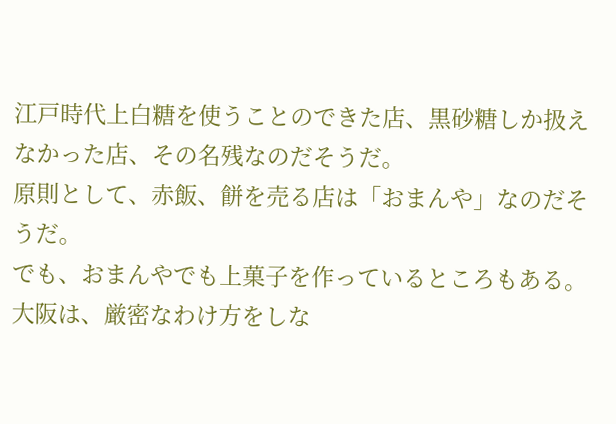江戸時代上白糖を使うことのできた店、黒砂糖しか扱えなかった店、その名残なのだそうだ。
原則として、赤飯、餅を売る店は「おまんや」なのだそうだ。
でも、おまんやでも上菓子を作っているところもある。
大阪は、厳密なわけ方をしな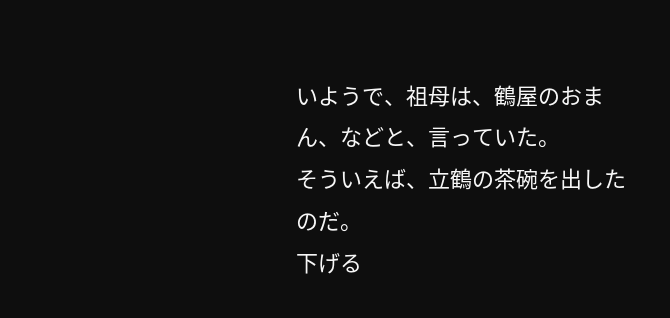いようで、祖母は、鶴屋のおまん、などと、言っていた。
そういえば、立鶴の茶碗を出したのだ。
下げる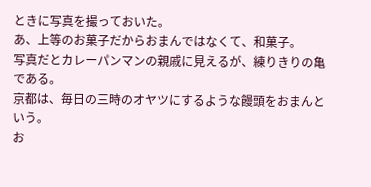ときに写真を撮っておいた。
あ、上等のお菓子だからおまんではなくて、和菓子。
写真だとカレーパンマンの親戚に見えるが、練りきりの亀である。
京都は、毎日の三時のオヤツにするような饅頭をおまんという。
お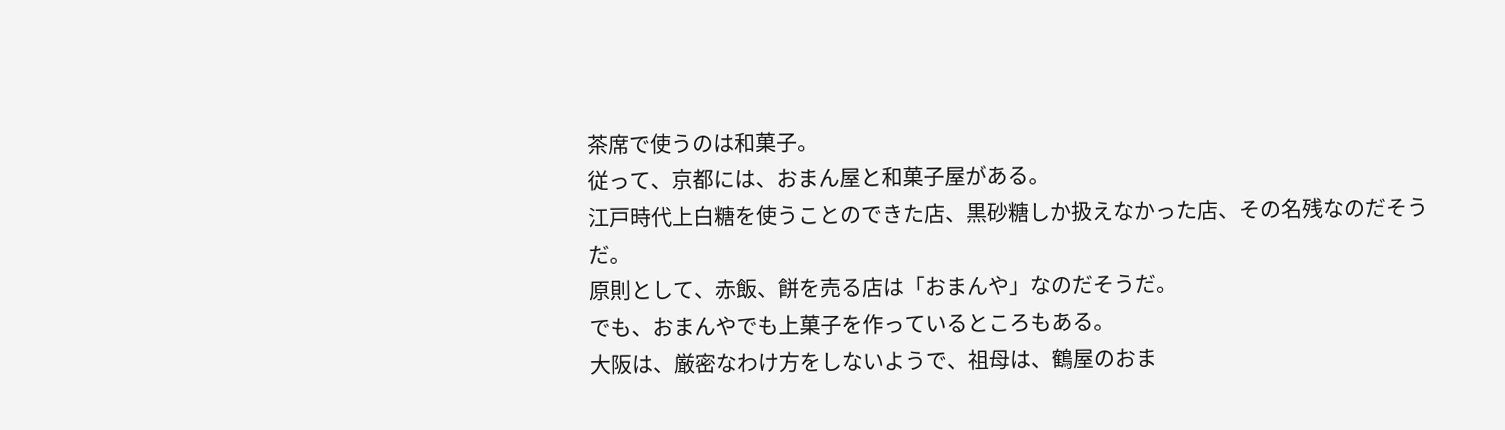茶席で使うのは和菓子。
従って、京都には、おまん屋と和菓子屋がある。
江戸時代上白糖を使うことのできた店、黒砂糖しか扱えなかった店、その名残なのだそうだ。
原則として、赤飯、餅を売る店は「おまんや」なのだそうだ。
でも、おまんやでも上菓子を作っているところもある。
大阪は、厳密なわけ方をしないようで、祖母は、鶴屋のおま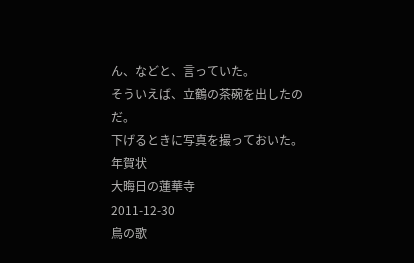ん、などと、言っていた。
そういえば、立鶴の茶碗を出したのだ。
下げるときに写真を撮っておいた。
年賀状
大晦日の蓮華寺
2011-12-30
鳥の歌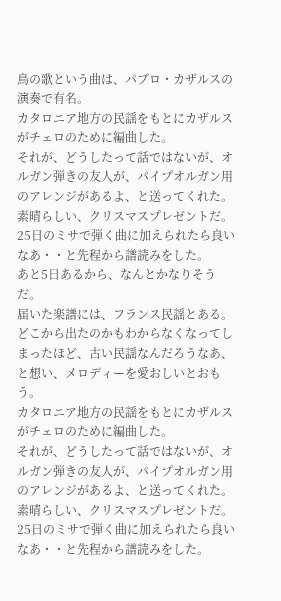鳥の歌という曲は、パブロ・カザルスの演奏で有名。
カタロニア地方の民謡をもとにカザルスがチェロのために編曲した。
それが、どうしたって話ではないが、オルガン弾きの友人が、パイプオルガン用のアレンジがあるよ、と送ってくれた。
素晴らしい、クリスマスプレゼントだ。
25日のミサで弾く曲に加えられたら良いなあ・・と先程から譜読みをした。
あと5日あるから、なんとかなりそうだ。
届いた楽譜には、フランス民謡とある。
どこから出たのかもわからなくなってしまったほど、古い民謡なんだろうなあ、と想い、メロディーを愛おしいとおもう。
カタロニア地方の民謡をもとにカザルスがチェロのために編曲した。
それが、どうしたって話ではないが、オルガン弾きの友人が、パイプオルガン用のアレンジがあるよ、と送ってくれた。
素晴らしい、クリスマスプレゼントだ。
25日のミサで弾く曲に加えられたら良いなあ・・と先程から譜読みをした。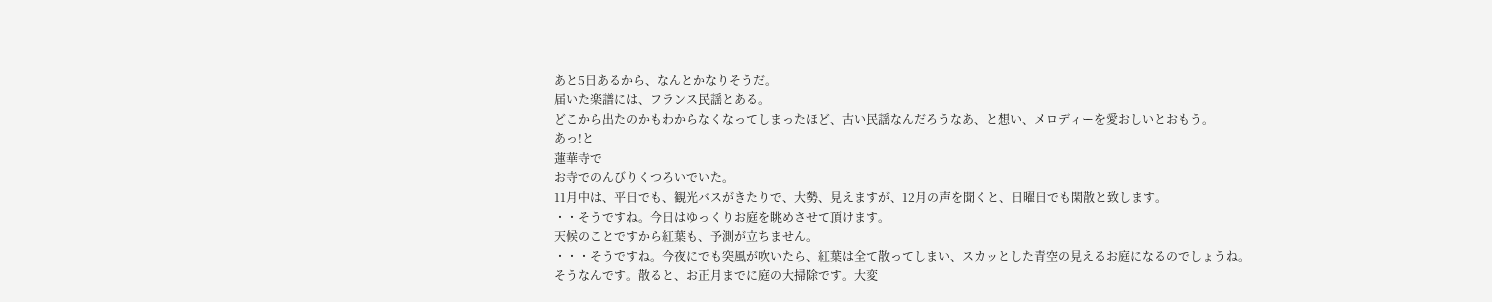あと5日あるから、なんとかなりそうだ。
届いた楽譜には、フランス民謡とある。
どこから出たのかもわからなくなってしまったほど、古い民謡なんだろうなあ、と想い、メロディーを愛おしいとおもう。
あっ!と
蓮華寺で
お寺でのんびりくつろいでいた。
11月中は、平日でも、観光バスがきたりで、大勢、見えますが、12月の声を聞くと、日曜日でも閑散と致します。
・・そうですね。今日はゆっくりお庭を眺めさせて頂けます。
天候のことですから紅葉も、予測が立ちません。
・・・そうですね。今夜にでも突風が吹いたら、紅葉は全て散ってしまい、スカッとした青空の見えるお庭になるのでしょうね。
そうなんです。散ると、お正月までに庭の大掃除です。大変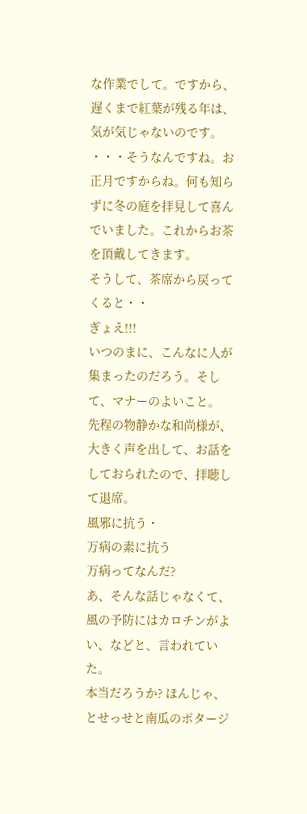な作業でして。ですから、遅くまで紅葉が残る年は、気が気じゃないのです。
・・・そうなんですね。お正月ですからね。何も知らずに冬の庭を拝見して喜んでいました。これからお茶を頂戴してきます。
そうして、茶席から戻ってくると・・
ぎょえ!!!
いつのまに、こんなに人が集まったのだろう。そして、マナーのよいこと。
先程の物静かな和尚様が、大きく声を出して、お話をしておられたので、拝聴して退席。
風邪に抗う・
万病の素に抗う
万病ってなんだ?
あ、そんな話じゃなくて、風の予防にはカロチンがよい、などと、言われていた。
本当だろうか? ほんじゃ、とせっせと南瓜のポタージ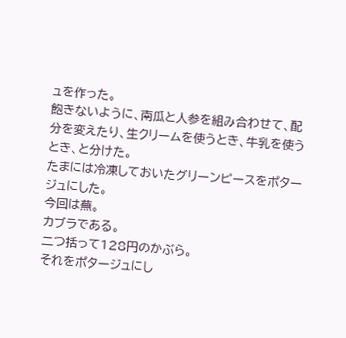ュを作った。
飽きないように、南瓜と人参を組み合わせて、配分を変えたり、生クリームを使うとき、牛乳を使うとき、と分けた。
たまには冷凍しておいたグリーンピースをポタージュにした。
今回は蕪。
カブラである。
二つ括って128円のかぶら。
それをポタージュにし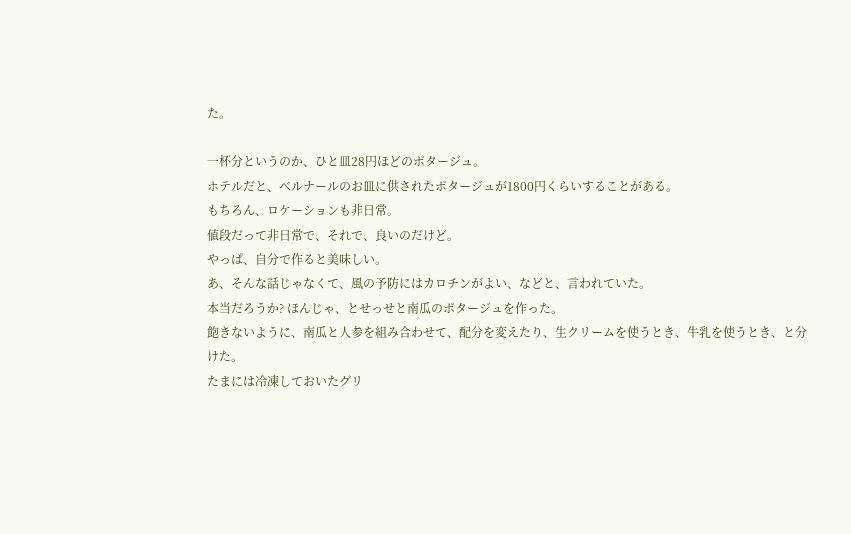た。

一杯分というのか、ひと皿28円ほどのポタージュ。
ホテルだと、ベルナールのお皿に供されたポタージュが1800円くらいすることがある。
もちろん、ロケーションも非日常。
値段だって非日常で、それで、良いのだけど。
やっぱ、自分で作ると美味しい。
あ、そんな話じゃなくて、風の予防にはカロチンがよい、などと、言われていた。
本当だろうか? ほんじゃ、とせっせと南瓜のポタージュを作った。
飽きないように、南瓜と人参を組み合わせて、配分を変えたり、生クリームを使うとき、牛乳を使うとき、と分けた。
たまには冷凍しておいたグリ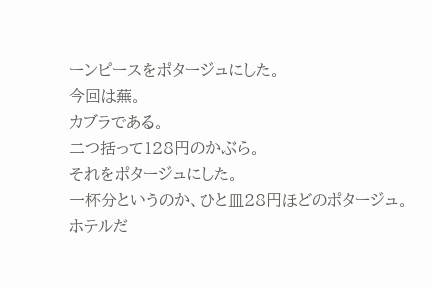ーンピースをポタージュにした。
今回は蕪。
カブラである。
二つ括って128円のかぶら。
それをポタージュにした。
一杯分というのか、ひと皿28円ほどのポタージュ。
ホテルだ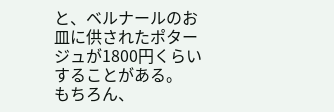と、ベルナールのお皿に供されたポタージュが1800円くらいすることがある。
もちろん、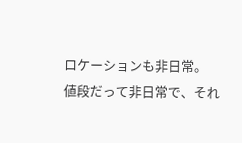ロケーションも非日常。
値段だって非日常で、それ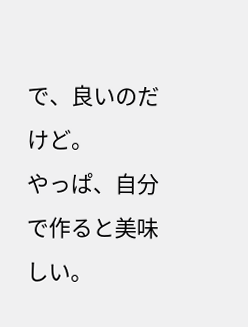で、良いのだけど。
やっぱ、自分で作ると美味しい。